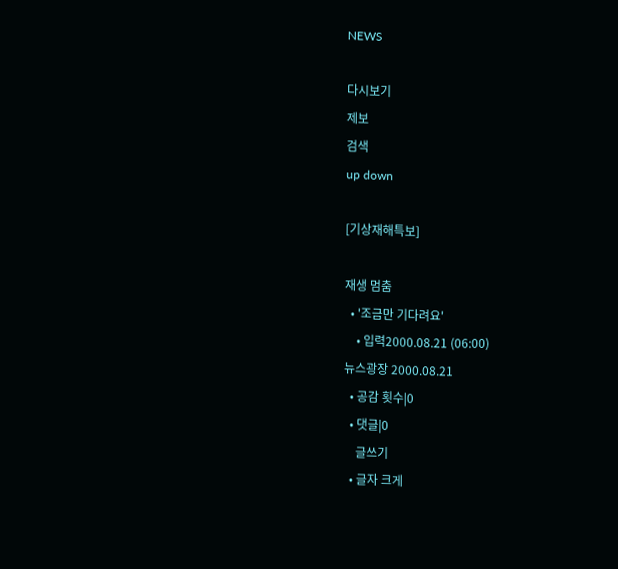NEWS

다시보기
제보
검색
up down

[기상재해특보]

재생 멈춤
  • '조금만 기다려요'
    • 입력2000.08.21 (06:00)
뉴스광장 2000.08.21
  • 공감 횟수|0
  • 댓글|0
    글쓰기
  • 글자 크게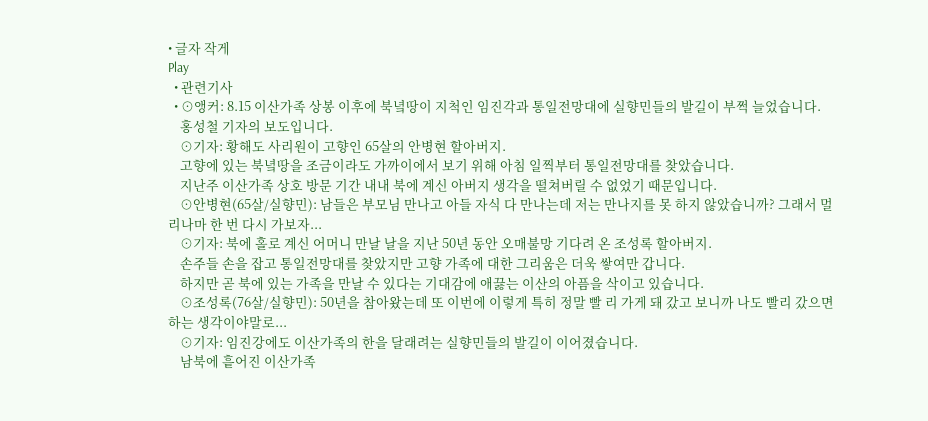• 글자 작게
Play
  • 관련기사
  • ⊙앵커: 8.15 이산가족 상봉 이후에 북녘땅이 지척인 임진각과 통일전망대에 실향민들의 발길이 부쩍 늘었습니다.
    홍성철 기자의 보도입니다.
    ⊙기자: 황해도 사리원이 고향인 65살의 안병현 할아버지.
    고향에 있는 북녘땅을 조금이라도 가까이에서 보기 위해 아침 일찍부터 통일전망대를 찾았습니다.
    지난주 이산가족 상호 방문 기간 내내 북에 계신 아버지 생각을 떨쳐버릴 수 없었기 때문입니다.
    ⊙안병현(65살/실향민): 남들은 부모님 만나고 아들 자식 다 만나는데 저는 만나지를 못 하지 않았습니까? 그래서 멀리나마 한 번 다시 가보자...
    ⊙기자: 북에 홀로 계신 어머니 만날 날을 지난 50년 동안 오매불망 기다려 온 조성록 할아버지.
    손주들 손을 잡고 통일전망대를 찾았지만 고향 가족에 대한 그리움은 더욱 쌓여만 갑니다.
    하지만 곧 북에 있는 가족을 만날 수 있다는 기대감에 애끓는 이산의 아픔을 삭이고 있습니다.
    ⊙조성록(76살/실향민): 50년을 참아왔는데 또 이번에 이렇게 특히 정말 빨 리 가게 돼 갔고 보니까 나도 빨리 갔으면 하는 생각이야말로...
    ⊙기자: 임진강에도 이산가족의 한을 달래려는 실향민들의 발길이 이어졌습니다.
    남북에 흩어진 이산가족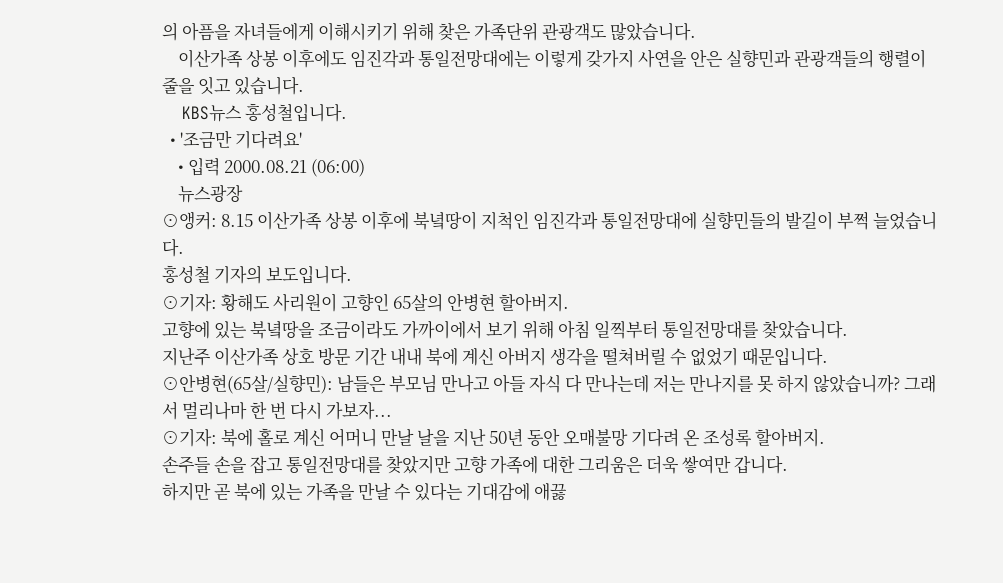의 아픔을 자녀들에게 이해시키기 위해 찾은 가족단위 관광객도 많았습니다.
    이산가족 상봉 이후에도 임진각과 통일전망대에는 이렇게 갖가지 사연을 안은 실향민과 관광객들의 행렬이 줄을 잇고 있습니다.
    KBS뉴스 홍성철입니다.
  • '조금만 기다려요'
    • 입력 2000.08.21 (06:00)
    뉴스광장
⊙앵커: 8.15 이산가족 상봉 이후에 북녘땅이 지척인 임진각과 통일전망대에 실향민들의 발길이 부쩍 늘었습니다.
홍성철 기자의 보도입니다.
⊙기자: 황해도 사리원이 고향인 65살의 안병현 할아버지.
고향에 있는 북녘땅을 조금이라도 가까이에서 보기 위해 아침 일찍부터 통일전망대를 찾았습니다.
지난주 이산가족 상호 방문 기간 내내 북에 계신 아버지 생각을 떨쳐버릴 수 없었기 때문입니다.
⊙안병현(65살/실향민): 남들은 부모님 만나고 아들 자식 다 만나는데 저는 만나지를 못 하지 않았습니까? 그래서 멀리나마 한 번 다시 가보자...
⊙기자: 북에 홀로 계신 어머니 만날 날을 지난 50년 동안 오매불망 기다려 온 조성록 할아버지.
손주들 손을 잡고 통일전망대를 찾았지만 고향 가족에 대한 그리움은 더욱 쌓여만 갑니다.
하지만 곧 북에 있는 가족을 만날 수 있다는 기대감에 애끓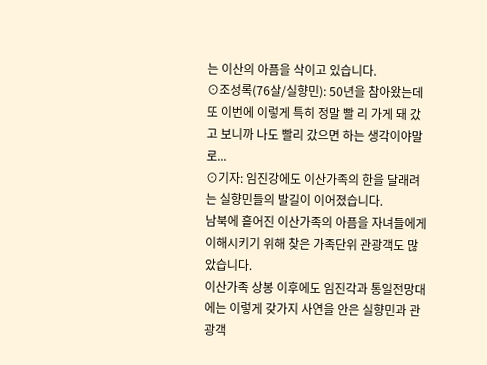는 이산의 아픔을 삭이고 있습니다.
⊙조성록(76살/실향민): 50년을 참아왔는데 또 이번에 이렇게 특히 정말 빨 리 가게 돼 갔고 보니까 나도 빨리 갔으면 하는 생각이야말로...
⊙기자: 임진강에도 이산가족의 한을 달래려는 실향민들의 발길이 이어졌습니다.
남북에 흩어진 이산가족의 아픔을 자녀들에게 이해시키기 위해 찾은 가족단위 관광객도 많았습니다.
이산가족 상봉 이후에도 임진각과 통일전망대에는 이렇게 갖가지 사연을 안은 실향민과 관광객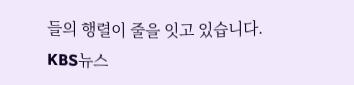들의 행렬이 줄을 잇고 있습니다.
KBS뉴스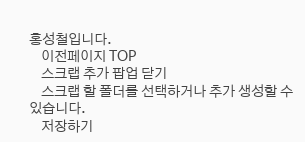홍성철입니다.
    이전페이지 TOP
    스크랩 추가 팝업 닫기
    스크랩 할 폴더를 선택하거나 추가 생성할 수 있습니다.
    저장하기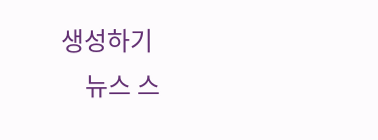생성하기
    뉴스 스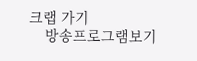크랩 가기
    방송프로그램보기